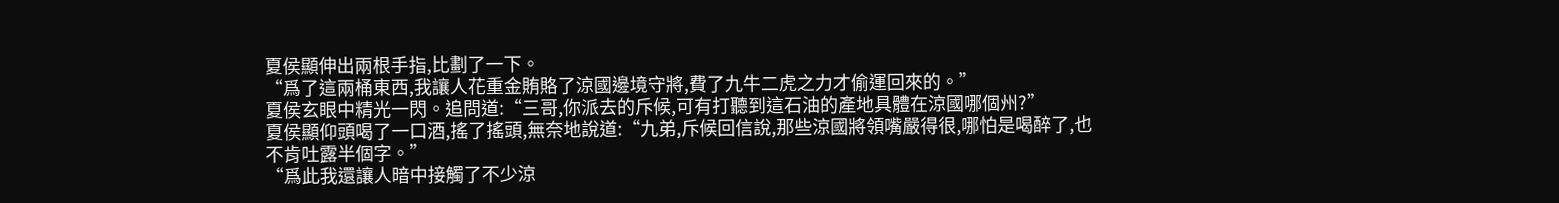夏侯顯伸出兩根手指,比劃了一下。
“爲了這兩桶東西,我讓人花重金賄賂了涼國邊境守將,費了九牛二虎之力才偷運回來的。”
夏侯玄眼中精光一閃。追問道:“三哥,你派去的斥候,可有打聽到這石油的產地具體在涼國哪個州?”
夏侯顯仰頭喝了一口酒,搖了搖頭,無奈地說道:“九弟,斥候回信說,那些涼國將領嘴嚴得很,哪怕是喝醉了,也不肯吐露半個字。”
“爲此我還讓人暗中接觸了不少涼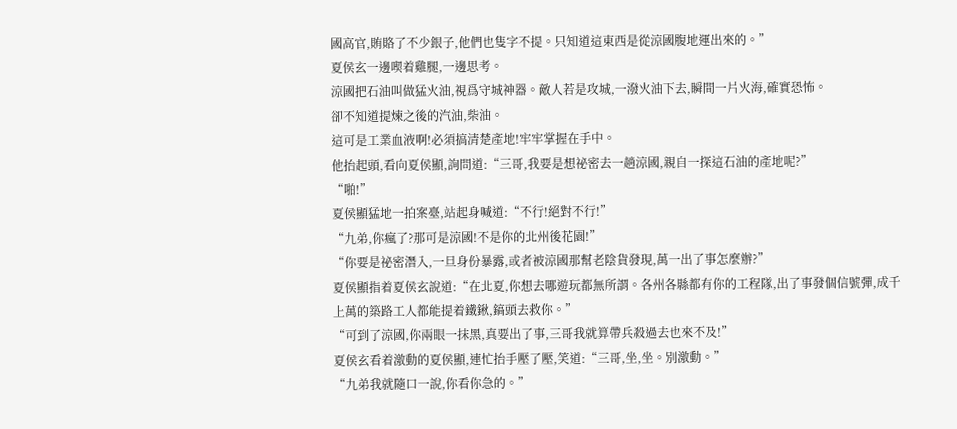國高官,賄賂了不少銀子,他們也隻字不提。只知道這東西是從涼國腹地運出來的。”
夏侯玄一邊喫着雞腿,一邊思考。
涼國把石油叫做猛火油,視爲守城神器。敵人若是攻城,一潑火油下去,瞬間一片火海,確實恐怖。
卻不知道提煉之後的汽油,柴油。
這可是工業血液啊!必須搞清楚產地!牢牢掌握在手中。
他抬起頭,看向夏侯顯,詢問道:“三哥,我要是想祕密去一趟涼國,親自一探這石油的產地呢?”
“啪!”
夏侯顯猛地一拍案臺,站起身喊道:“不行!絕對不行!”
“九弟,你瘋了?那可是涼國!不是你的北州後花園!”
“你要是祕密潛入,一旦身份暴露,或者被涼國那幫老陰貨發現,萬一出了事怎麼辦?”
夏侯顯指着夏侯玄說道:“在北夏,你想去哪遊玩都無所謂。各州各縣都有你的工程隊,出了事發個信號彈,成千上萬的築路工人都能提着鐵鍬,鎬頭去救你。”
“可到了涼國,你兩眼一抹黑,真要出了事,三哥我就算帶兵殺過去也來不及!”
夏侯玄看着激動的夏侯顯,連忙抬手壓了壓,笑道:“三哥,坐,坐。別激動。”
“九弟我就隨口一說,你看你急的。”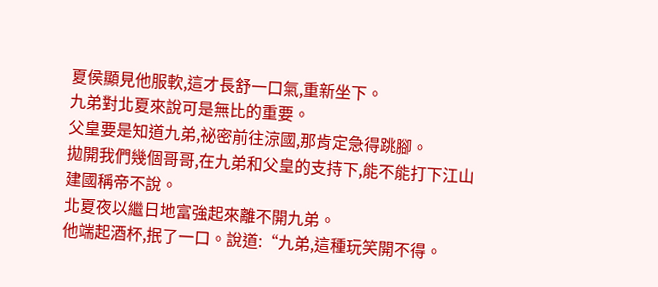夏侯顯見他服軟,這才長舒一口氣,重新坐下。
九弟對北夏來說可是無比的重要。
父皇要是知道九弟,祕密前往涼國,那肯定急得跳腳。
拋開我們幾個哥哥,在九弟和父皇的支持下,能不能打下江山建國稱帝不說。
北夏夜以繼日地富強起來離不開九弟。
他端起酒杯,抿了一口。說道:“九弟,這種玩笑開不得。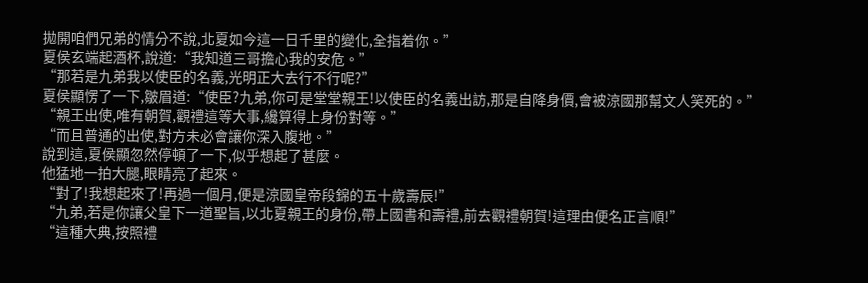拋開咱們兄弟的情分不說,北夏如今這一日千里的變化,全指着你。”
夏侯玄端起酒杯,說道:“我知道三哥擔心我的安危。”
“那若是九弟我以使臣的名義,光明正大去行不行呢?”
夏侯顯愣了一下,皺眉道:“使臣?九弟,你可是堂堂親王!以使臣的名義出訪,那是自降身價,會被涼國那幫文人笑死的。”
“親王出使,唯有朝賀,觀禮這等大事,纔算得上身份對等。”
“而且普通的出使,對方未必會讓你深入腹地。”
說到這,夏侯顯忽然停頓了一下,似乎想起了甚麼。
他猛地一拍大腿,眼睛亮了起來。
“對了!我想起來了!再過一個月,便是涼國皇帝段錦的五十歲壽辰!”
“九弟,若是你讓父皇下一道聖旨,以北夏親王的身份,帶上國書和壽禮,前去觀禮朝賀!這理由便名正言順!”
“這種大典,按照禮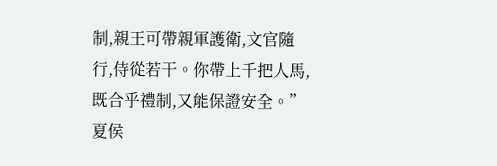制,親王可帶親軍護衛,文官隨行,侍從若干。你帶上千把人馬,既合乎禮制,又能保證安全。”
夏侯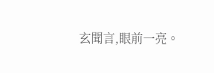玄聞言,眼前一亮。